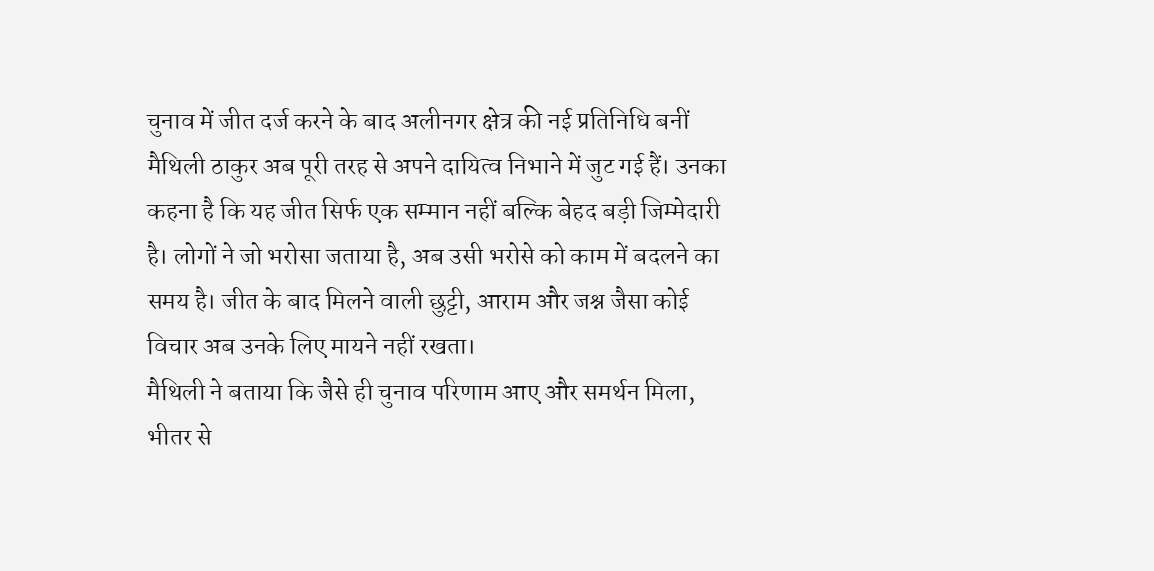चुनाव में जीत दर्ज करने के बाद अलीनगर क्षेत्र की नई प्रतिनिधि बनीं मैथिली ठाकुर अब पूरी तरह से अपने दायित्व निभाने में जुट गई हैं। उनका कहना है कि यह जीत सिर्फ एक सम्मान नहीं बल्कि बेहद बड़ी जिम्मेदारी है। लोगों ने जो भरोसा जताया है, अब उसी भरोसे को काम में बदलने का समय है। जीत के बाद मिलने वाली छुट्टी, आराम और जश्न जैसा कोई विचार अब उनके लिए मायने नहीं रखता।
मैथिली ने बताया कि जैसे ही चुनाव परिणाम आए और समर्थन मिला, भीतर से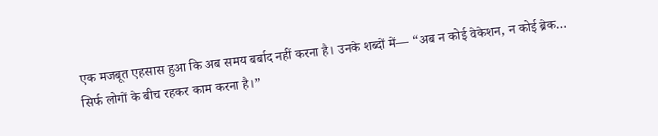एक मजबूत एहसास हुआ कि अब समय बर्बाद नहीं करना है। उनके शब्दों में— “अब न कोई वेकेशन, न कोई ब्रेक… सिर्फ लोगों के बीच रहकर काम करना है।”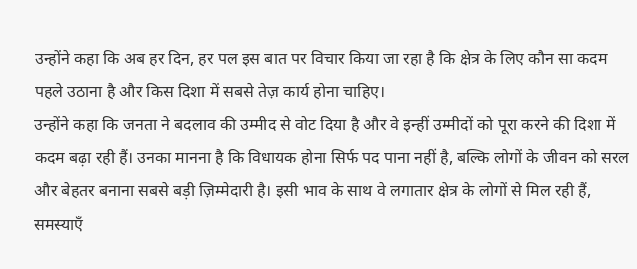उन्होंने कहा कि अब हर दिन, हर पल इस बात पर विचार किया जा रहा है कि क्षेत्र के लिए कौन सा कदम पहले उठाना है और किस दिशा में सबसे तेज़ कार्य होना चाहिए।
उन्होंने कहा कि जनता ने बदलाव की उम्मीद से वोट दिया है और वे इन्हीं उम्मीदों को पूरा करने की दिशा में कदम बढ़ा रही हैं। उनका मानना है कि विधायक होना सिर्फ पद पाना नहीं है, बल्कि लोगों के जीवन को सरल और बेहतर बनाना सबसे बड़ी ज़िम्मेदारी है। इसी भाव के साथ वे लगातार क्षेत्र के लोगों से मिल रही हैं, समस्याएँ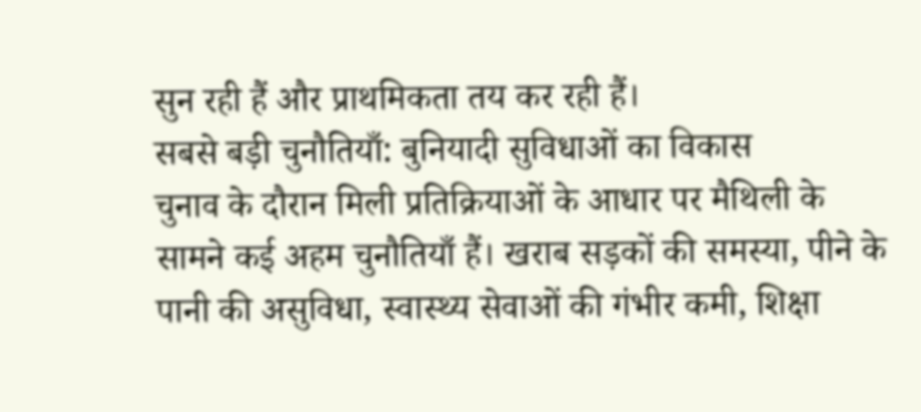सुन रही हैं और प्राथमिकता तय कर रही हैं।
सबसे बड़ी चुनौतियाँ: बुनियादी सुविधाओं का विकास
चुनाव के दौरान मिली प्रतिक्रियाओं के आधार पर मैथिली के सामने कई अहम चुनौतियाँ हैं। खराब सड़कों की समस्या, पीने के पानी की असुविधा, स्वास्थ्य सेवाओं की गंभीर कमी, शिक्षा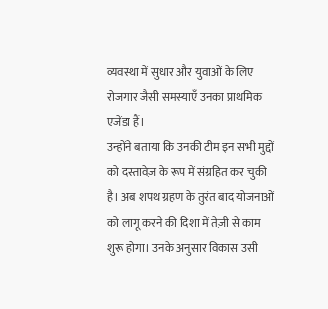व्यवस्था में सुधार और युवाओं के लिए रोजगार जैसी समस्याएँ उनका प्राथमिक एजेंडा हैं।
उन्होंने बताया कि उनकी टीम इन सभी मुद्दों को दस्तावेज़ के रूप में संग्रहित कर चुकी है। अब शपथ ग्रहण के तुरंत बाद योजनाओं को लागू करने की दिशा में तेज़ी से काम शुरू होगा। उनके अनुसार विकास उसी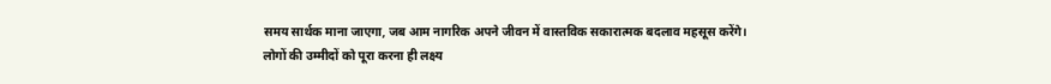समय सार्थक माना जाएगा, जब आम नागरिक अपने जीवन में वास्तविक सकारात्मक बदलाव महसूस करेंगे।
लोगों की उम्मीदों को पूरा करना ही लक्ष्य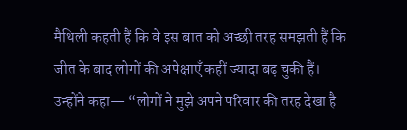मैथिली कहती हैं कि वे इस बात को अच्छी तरह समझती हैं कि जीत के बाद लोगों की अपेक्षाएँ कहीं ज्यादा बढ़ चुकी हैं। उन्होंने कहा— “लोगों ने मुझे अपने परिवार की तरह देखा है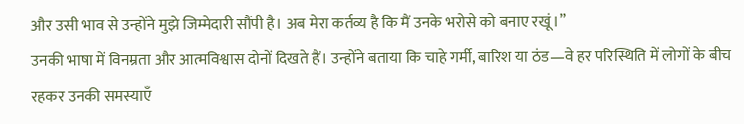और उसी भाव से उन्होंने मुझे जिम्मेदारी सौंपी है। अब मेरा कर्तव्य है कि मैं उनके भरोसे को बनाए रखूं।”
उनकी भाषा में विनम्रता और आत्मविश्वास दोनों दिखते हैं। उन्होंने बताया कि चाहे गर्मी, बारिश या ठंड—वे हर परिस्थिति में लोगों के बीच रहकर उनकी समस्याएँ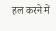हल करने में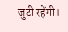जुटी रहेंगी।